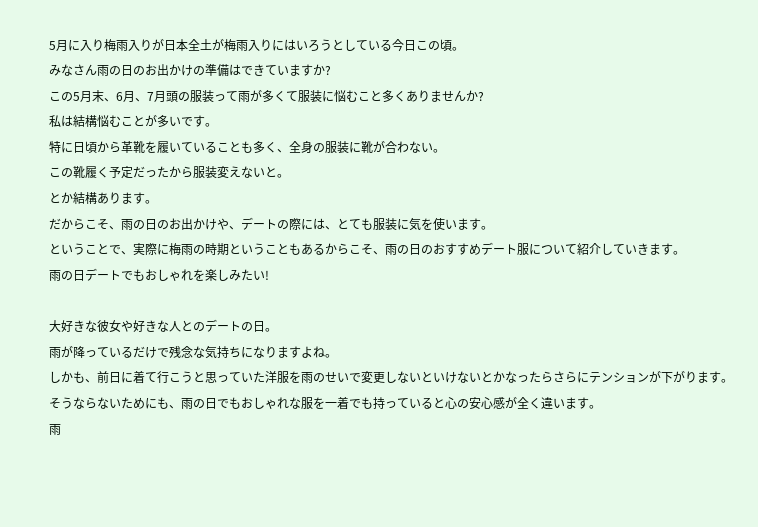5月に入り梅雨入りが日本全土が梅雨入りにはいろうとしている今日この頃。
みなさん雨の日のお出かけの準備はできていますか?
この5月末、6月、7月頭の服装って雨が多くて服装に悩むこと多くありませんか?
私は結構悩むことが多いです。
特に日頃から革靴を履いていることも多く、全身の服装に靴が合わない。
この靴履く予定だったから服装変えないと。
とか結構あります。
だからこそ、雨の日のお出かけや、デートの際には、とても服装に気を使います。
ということで、実際に梅雨の時期ということもあるからこそ、雨の日のおすすめデート服について紹介していきます。
雨の日デートでもおしゃれを楽しみたい!

大好きな彼女や好きな人とのデートの日。
雨が降っているだけで残念な気持ちになりますよね。
しかも、前日に着て行こうと思っていた洋服を雨のせいで変更しないといけないとかなったらさらにテンションが下がります。
そうならないためにも、雨の日でもおしゃれな服を一着でも持っていると心の安心感が全く違います。
雨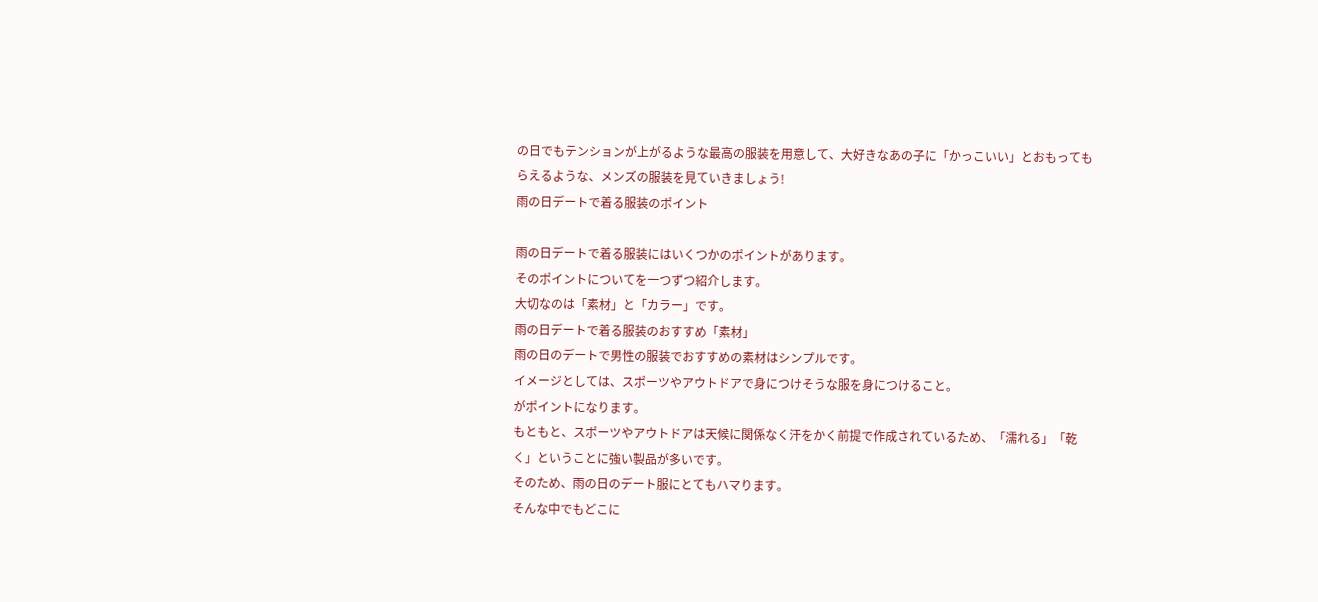の日でもテンションが上がるような最高の服装を用意して、大好きなあの子に「かっこいい」とおもってもらえるような、メンズの服装を見ていきましょう!
雨の日デートで着る服装のポイント

雨の日デートで着る服装にはいくつかのポイントがあります。
そのポイントについてを一つずつ紹介します。
大切なのは「素材」と「カラー」です。
雨の日デートで着る服装のおすすめ「素材」
雨の日のデートで男性の服装でおすすめの素材はシンプルです。
イメージとしては、スポーツやアウトドアで身につけそうな服を身につけること。
がポイントになります。
もともと、スポーツやアウトドアは天候に関係なく汗をかく前提で作成されているため、「濡れる」「乾く」ということに強い製品が多いです。
そのため、雨の日のデート服にとてもハマります。
そんな中でもどこに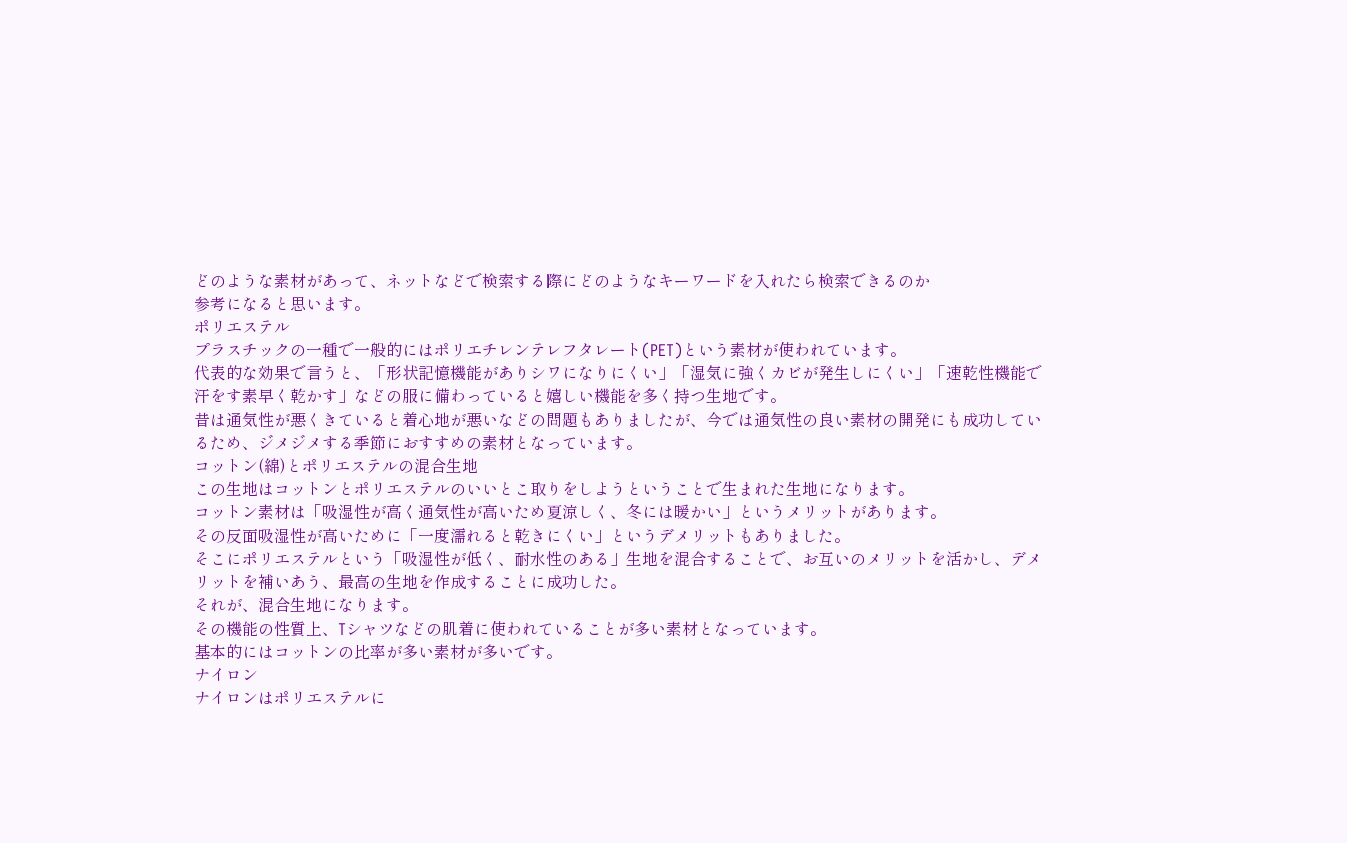どのような素材があって、ネットなどで検索する際にどのようなキーワードを入れたら検索できるのか
参考になると思います。
ポリエステル
プラスチックの一種で一般的にはポリエチレンテレフタレート(PET)という素材が使われています。
代表的な効果で言うと、「形状記憶機能がありシワになりにくい」「湿気に強くカビが発生しにくい」「速乾性機能で汗をす素早く乾かす」などの服に備わっていると嬉しい機能を多く持つ生地です。
昔は通気性が悪くきていると着心地が悪いなどの問題もありましたが、今では通気性の良い素材の開発にも成功しているため、ジメジメする季節におすすめの素材となっています。
コットン(綿)とポリエステルの混合生地
この生地はコットンとポリエステルのいいとこ取りをしようということで生まれた生地になります。
コットン素材は「吸湿性が高く通気性が高いため夏涼しく、冬には暖かい」というメリットがあります。
その反面吸湿性が高いために「一度濡れると乾きにくい」というデメリットもありました。
そこにポリエステルという「吸湿性が低く、耐水性のある」生地を混合することで、お互いのメリットを活かし、デメリットを補いあう、最高の生地を作成することに成功した。
それが、混合生地になります。
その機能の性質上、Tシャツなどの肌着に使われていることが多い素材となっています。
基本的にはコットンの比率が多い素材が多いです。
ナイロン
ナイロンはポリエステルに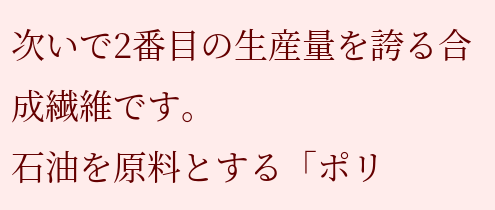次いで2番目の生産量を誇る合成繊維です。
石油を原料とする「ポリ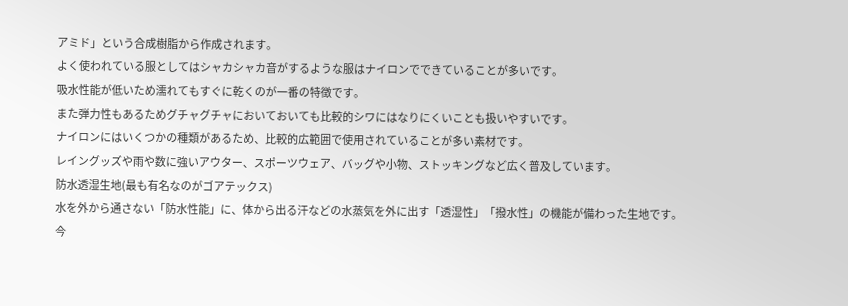アミド」という合成樹脂から作成されます。
よく使われている服としてはシャカシャカ音がするような服はナイロンでできていることが多いです。
吸水性能が低いため濡れてもすぐに乾くのが一番の特徴です。
また弾力性もあるためグチャグチャにおいておいても比較的シワにはなりにくいことも扱いやすいです。
ナイロンにはいくつかの種類があるため、比較的広範囲で使用されていることが多い素材です。
レイングッズや雨や数に強いアウター、スポーツウェア、バッグや小物、ストッキングなど広く普及しています。
防水透湿生地(最も有名なのがゴアテックス)
水を外から通さない「防水性能」に、体から出る汗などの水蒸気を外に出す「透湿性」「撥水性」の機能が備わった生地です。
今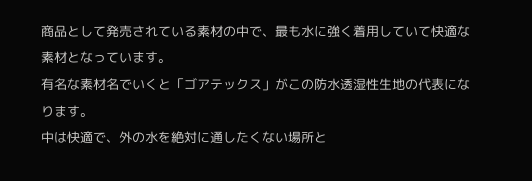商品として発売されている素材の中で、最も水に強く着用していて快適な素材となっています。
有名な素材名でいくと「ゴアテックス」がこの防水透湿性生地の代表になります。
中は快適で、外の水を絶対に通したくない場所と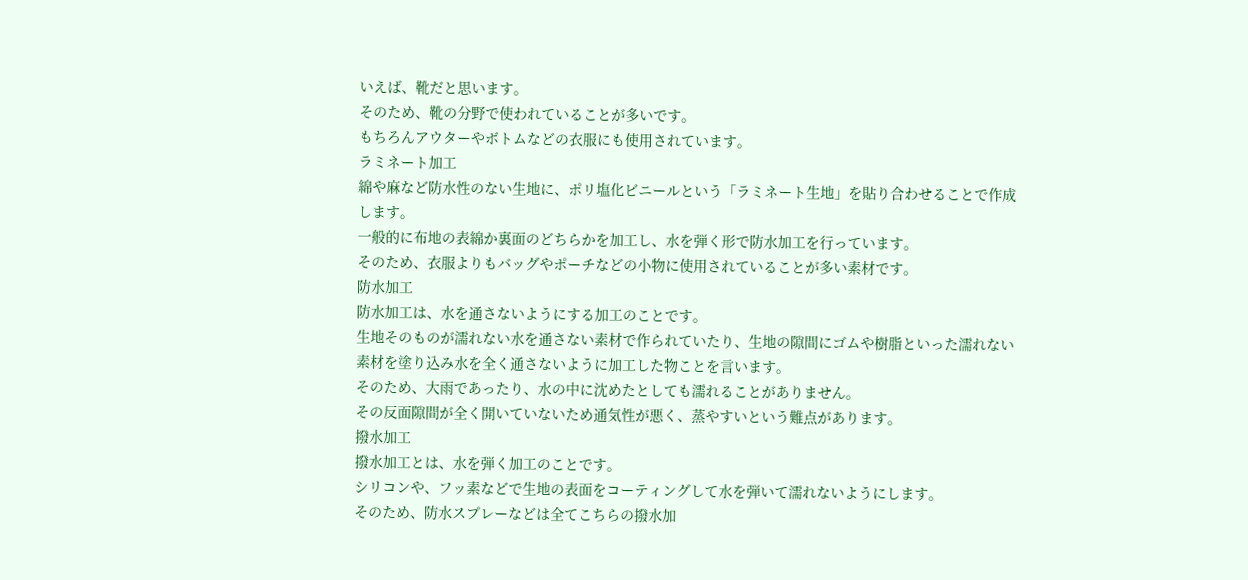いえば、靴だと思います。
そのため、靴の分野で使われていることが多いです。
もちろんアウターやボトムなどの衣服にも使用されています。
ラミネート加工
綿や麻など防水性のない生地に、ポリ塩化ビニールという「ラミネート生地」を貼り合わせることで作成します。
一般的に布地の表綿か裏面のどちらかを加工し、水を弾く形で防水加工を行っています。
そのため、衣服よりもバッグやポーチなどの小物に使用されていることが多い素材です。
防水加工
防水加工は、水を通さないようにする加工のことです。
生地そのものが濡れない水を通さない素材で作られていたり、生地の隙間にゴムや樹脂といった濡れない素材を塗り込み水を全く通さないように加工した物ことを言います。
そのため、大雨であったり、水の中に沈めたとしても濡れることがありません。
その反面隙間が全く開いていないため通気性が悪く、蒸やすいという難点があります。
撥水加工
撥水加工とは、水を弾く加工のことです。
シリコンや、フッ素などで生地の表面をコーティングして水を弾いて濡れないようにします。
そのため、防水スプレーなどは全てこちらの撥水加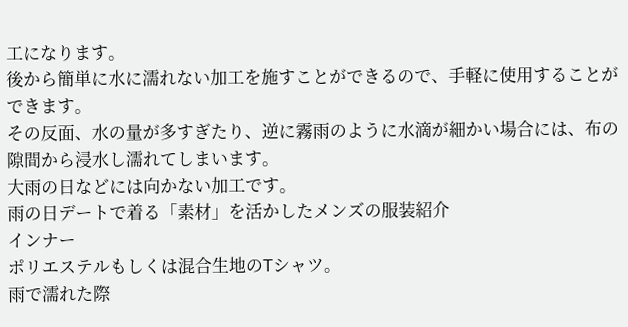工になります。
後から簡単に水に濡れない加工を施すことができるので、手軽に使用することができます。
その反面、水の量が多すぎたり、逆に霧雨のように水滴が細かい場合には、布の隙間から浸水し濡れてしまいます。
大雨の日などには向かない加工です。
雨の日デートで着る「素材」を活かしたメンズの服装紹介
インナー
ポリエステルもしくは混合生地のTシャツ。
雨で濡れた際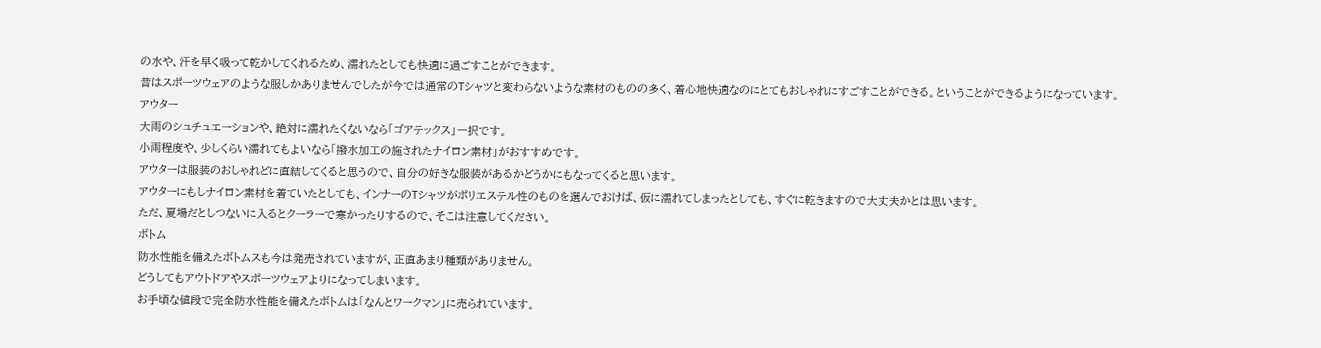の水や、汗を早く吸って乾かしてくれるため、濡れたとしても快適に過ごすことができます。
昔はスポーツウェアのような服しかありませんでしたが今では通常のTシャツと変わらないような素材のものの多く、着心地快適なのにとてもおしゃれにすごすことができる。ということができるようになっています。
アウター
大雨のシュチュエーションや、絶対に濡れたくないなら「ゴアテックス」一択です。
小雨程度や、少しくらい濡れてもよいなら「撥水加工の施されたナイロン素材」がおすすめです。
アウターは服装のおしゃれどに直結してくると思うので、自分の好きな服装があるかどうかにもなってくると思います。
アウターにもしナイロン素材を着ていたとしても、インナーのTシャツがポリエステル性のものを選んでおけば、仮に濡れてしまったとしても、すぐに乾きますので大丈夫かとは思います。
ただ、夏場だとしつないに入るとクーラーで寒かったりするので、そこは注意してください。
ボトム
防水性能を備えたボトムスも今は発売されていますが、正直あまり種類がありません。
どうしてもアウトドアやスポーツウェアよりになってしまいます。
お手頃な値段で完全防水性能を備えたボトムは「なんとワークマン」に売られています。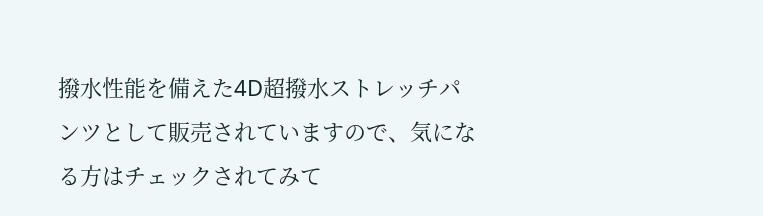撥水性能を備えた4D超撥水ストレッチパンツとして販売されていますので、気になる方はチェックされてみて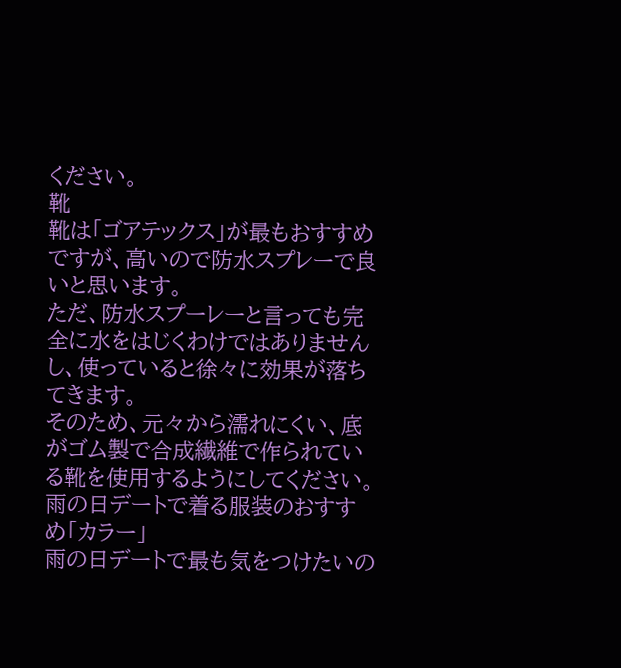ください。
靴
靴は「ゴアテックス」が最もおすすめですが、高いので防水スプレーで良いと思います。
ただ、防水スプーレーと言っても完全に水をはじくわけではありませんし、使っていると徐々に効果が落ちてきます。
そのため、元々から濡れにくい、底がゴム製で合成繊維で作られている靴を使用するようにしてください。
雨の日デートで着る服装のおすすめ「カラー」
雨の日デートで最も気をつけたいの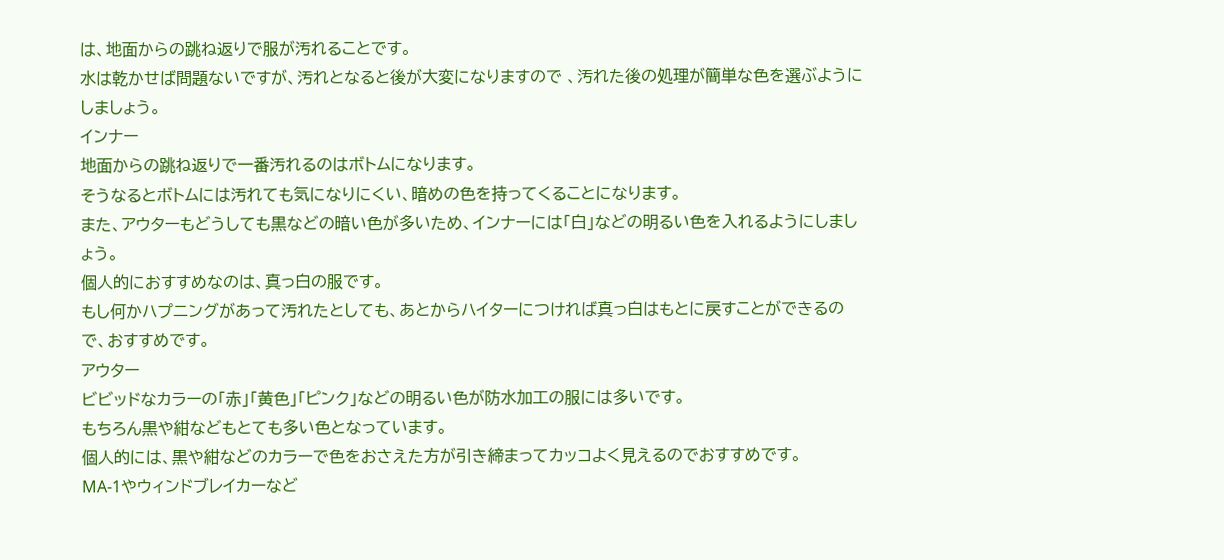は、地面からの跳ね返りで服が汚れることです。
水は乾かせば問題ないですが、汚れとなると後が大変になりますので 、汚れた後の処理が簡単な色を選ぶようにしましょう。
インナー
地面からの跳ね返りで一番汚れるのはボトムになります。
そうなるとボトムには汚れても気になりにくい、暗めの色を持ってくることになります。
また、アウターもどうしても黒などの暗い色が多いため、インナーには「白」などの明るい色を入れるようにしましょう。
個人的におすすめなのは、真っ白の服です。
もし何かハプニングがあって汚れたとしても、あとからハイターにつければ真っ白はもとに戻すことができるので、おすすめです。
アウター
ビビッドなカラーの「赤」「黄色」「ピンク」などの明るい色が防水加工の服には多いです。
もちろん黒や紺などもとても多い色となっています。
個人的には、黒や紺などのカラーで色をおさえた方が引き締まってカッコよく見えるのでおすすめです。
MA-1やウィンドブレイカーなど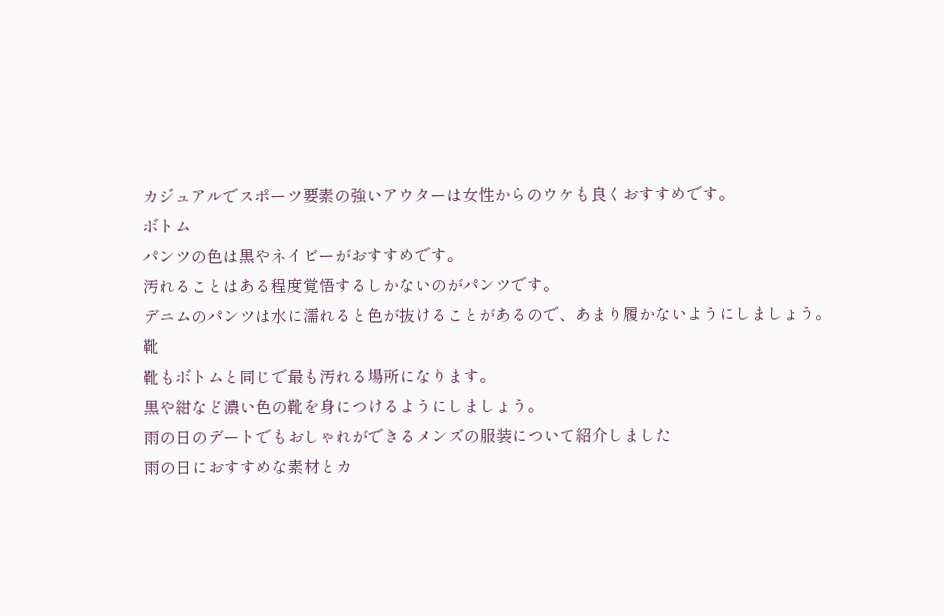カジュアルでスポーツ要素の強いアウターは女性からのウケも良くおすすめです。
ボトム
パンツの色は黒やネイビーがおすすめです。
汚れることはある程度覚悟するしかないのがパンツです。
デニムのパンツは水に濡れると色が抜けることがあるので、あまり履かないようにしましょう。
靴
靴もボトムと同じで最も汚れる場所になります。
黒や紺など濃い色の靴を身につけるようにしましょう。
雨の日のデートでもおしゃれができるメンズの服装について紹介しました
雨の日におすすめな素材とカ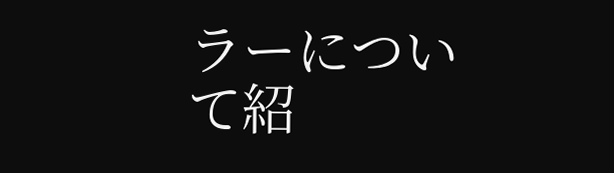ラーについて紹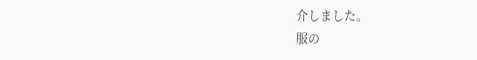介しました。
服の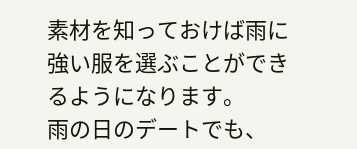素材を知っておけば雨に強い服を選ぶことができるようになります。
雨の日のデートでも、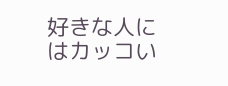好きな人にはカッコい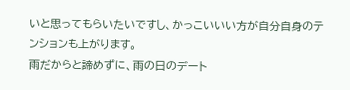いと思ってもらいたいですし、かっこいいい方が自分自身のテンションも上がります。
雨だからと諦めずに、雨の日のデート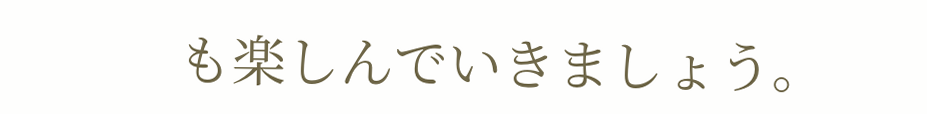も楽しんでいきましょう。